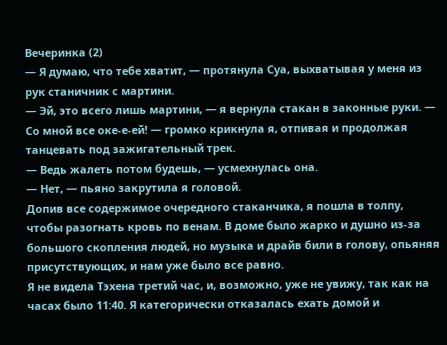Вечеринка (2)
— Я думаю, что тебе хватит, — протянула Суа, выхватывая у меня из рук станичник с мартини.
— Эй, это всего лишь мартини, — я вернула стакан в законные руки. — Со мной все оке-е-ей! — громко крикнула я, отпивая и продолжая танцевать под зажигательный трек.
— Ведь жалеть потом будешь, — усмехнулась она.
— Нет, — пьяно закрутила я головой.
Допив все содержимое очередного стаканчика, я пошла в толпу, чтобы разогнать кровь по венам. В доме было жарко и душно из-за большого скопления людей, но музыка и драйв били в голову, опьяняя присутствующих, и нам уже было все равно.
Я не видела Тэхена третий час, и, возможно, уже не увижу, так как на часах было 11:40. Я категорически отказалась ехать домой и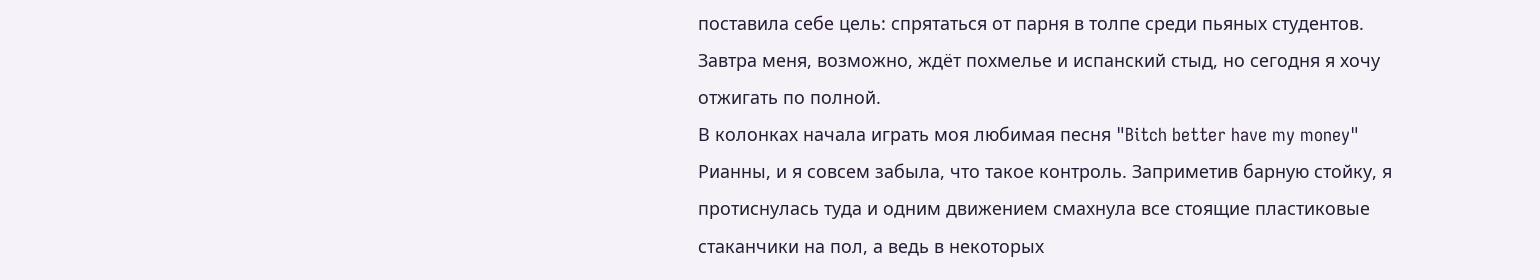поставила себе цель: спрятаться от парня в толпе среди пьяных студентов.
Завтра меня, возможно, ждёт похмелье и испанский стыд, но сегодня я хочу отжигать по полной.
В колонках начала играть моя любимая песня "Bitch better have my money" Рианны, и я совсем забыла, что такое контроль. Заприметив барную стойку, я протиснулась туда и одним движением смахнула все стоящие пластиковые стаканчики на пол, а ведь в некоторых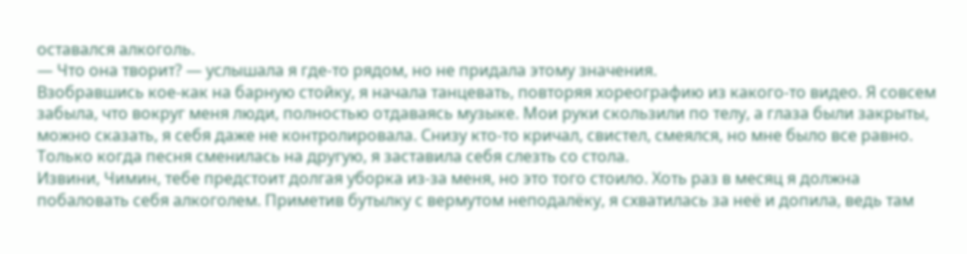оставался алкоголь.
— Что она творит? — услышала я где-то рядом, но не придала этому значения.
Взобравшись кое-как на барную стойку, я начала танцевать, повторяя хореографию из какого-то видео. Я совсем забыла, что вокруг меня люди, полностью отдаваясь музыке. Мои руки скользили по телу, а глаза были закрыты, можно сказать, я себя даже не контролировала. Снизу кто-то кричал, свистел, смеялся, но мне было все равно. Только когда песня сменилась на другую, я заставила себя слезть со стола.
Извини, Чимин, тебе предстоит долгая уборка из-за меня, но это того стоило. Хоть раз в месяц я должна побаловать себя алкоголем. Приметив бутылку с вермутом неподалёку, я схватилась за неё и допила, ведь там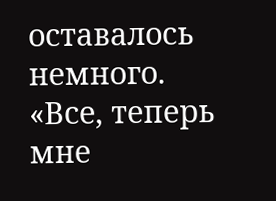оставалось немного.
«Все, теперь мне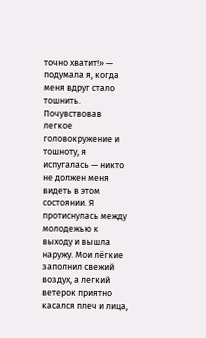точно хватит!» — подумала я, когда меня вдруг стало тошнить.
Почувствовав легкое головокружение и тошноту, я испугалась — никто не должен меня видеть в этом состоянии. Я протиснулась между молодежью к выходу и вышла наружу. Мои лёгкие заполнил свежий воздух, а легкий ветерок приятно касался плеч и лица,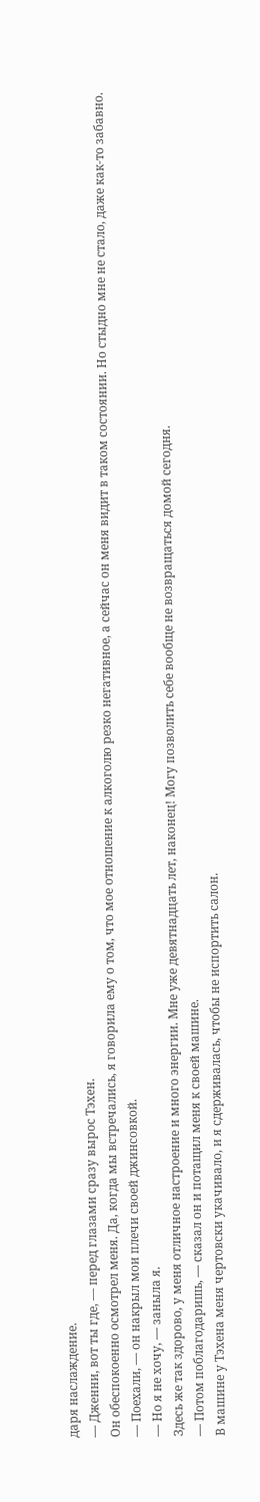даря наслаждение.
— Дженни, вот ты где, — перед глазами сразу вырос Тэхен.
Он обеспокоенно осмотрел меня. Да, когда мы встречались, я говорила ему о том, что мое отношение к алкоголю резко негативное, а сейчас он меня видит в таком состоянии. Но стыдно мне не стало, даже как-то забавно.
— Поехали, — он накрыл мои плечи своей джинсовкой.
— Но я не хочу, — заныла я.
Здесь же так здорово, у меня отличное настроение и много энергии. Мне уже девятнадцать лет, наконец! Могу позволить себе вообще не возвращаться домой сегодня.
— Потом поблагодаришь, — сказал он и потащил меня к своей машине.
В машине у Тэхена меня чертовски укачивало, и я сдерживалась, чтобы не испортить салон.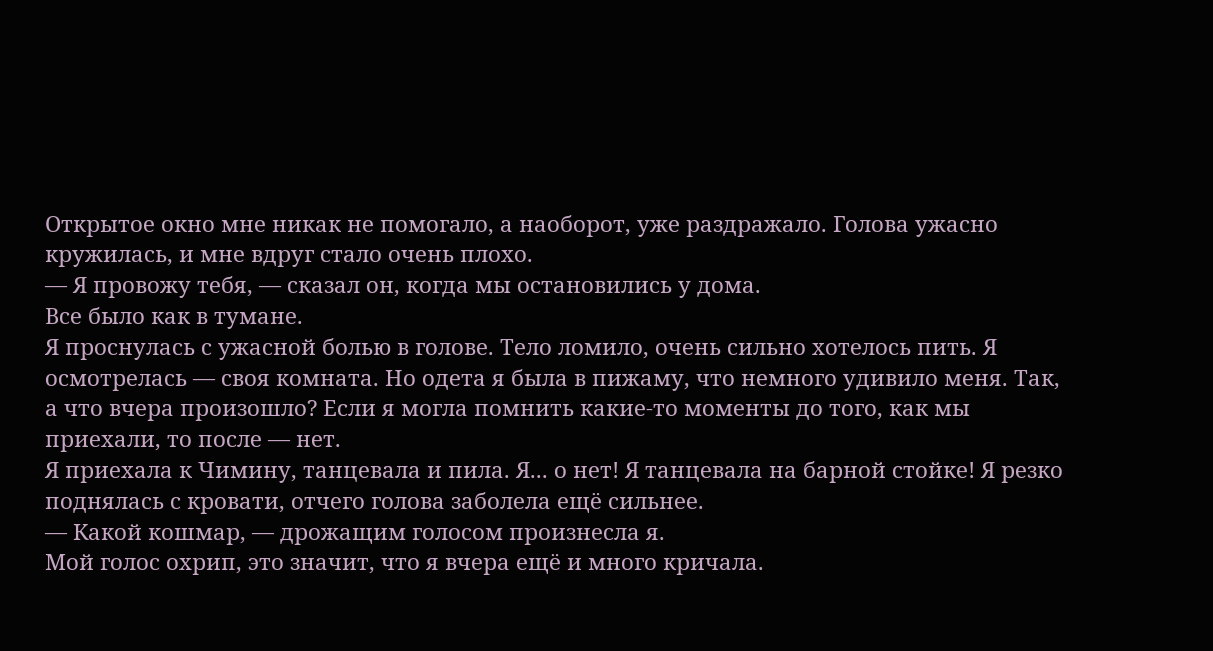Открытое окно мне никак не помогало, а наоборот, уже раздражало. Голова ужасно кружилась, и мне вдруг стало очень плохо.
— Я провожу тебя, — сказал он, когда мы остановились у дома.
Все было как в тумане.
Я проснулась с ужасной болью в голове. Тело ломило, очень сильно хотелось пить. Я осмотрелась — своя комната. Но одета я была в пижаму, что немного удивило меня. Так, а что вчера произошло? Если я могла помнить какие-то моменты до того, как мы приехали, то после — нет.
Я приехала к Чимину, танцевала и пила. Я... о нет! Я танцевала на барной стойке! Я резко поднялась с кровати, отчего голова заболела ещё сильнее.
— Какой кошмар, — дрожащим голосом произнесла я.
Мой голос охрип, это значит, что я вчера ещё и много кричала.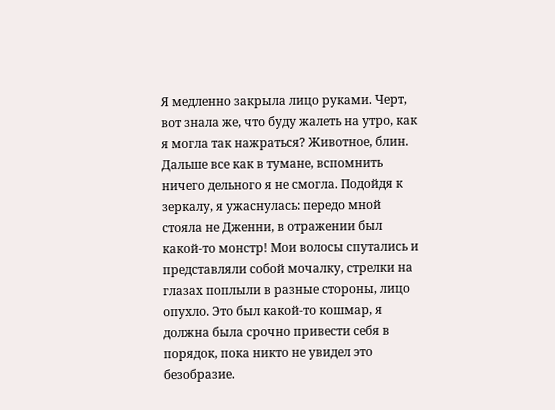Я медленно закрыла лицо руками. Черт, вот знала же, что буду жалеть на утро, как я могла так нажраться? Животное, блин.
Дальше все как в тумане, вспомнить ничего дельного я не смогла. Подойдя к зеркалу, я ужаснулась: передо мной стояла не Дженни, в отражении был какой-то монстр! Мои волосы спутались и представляли собой мочалку, стрелки на глазах поплыли в разные стороны, лицо опухло. Это был какой-то кошмар, я должна была срочно привести себя в порядок, пока никто не увидел это безобразие.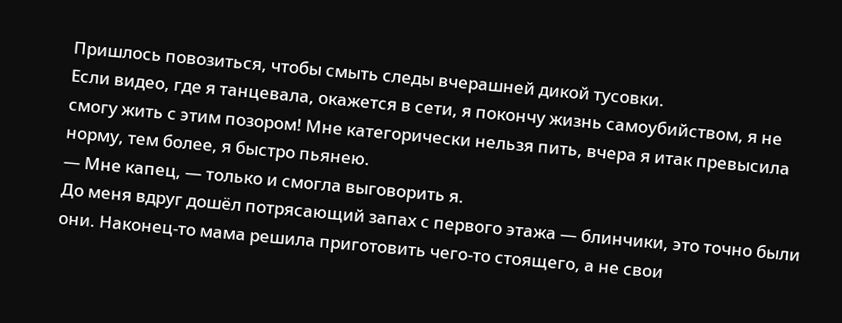Пришлось повозиться, чтобы смыть следы вчерашней дикой тусовки.
Если видео, где я танцевала, окажется в сети, я покончу жизнь самоубийством, я не смогу жить с этим позором! Мне категорически нельзя пить, вчера я итак превысила норму, тем более, я быстро пьянею.
— Мне капец, — только и смогла выговорить я.
До меня вдруг дошёл потрясающий запах с первого этажа — блинчики, это точно были они. Наконец-то мама решила приготовить чего-то стоящего, а не свои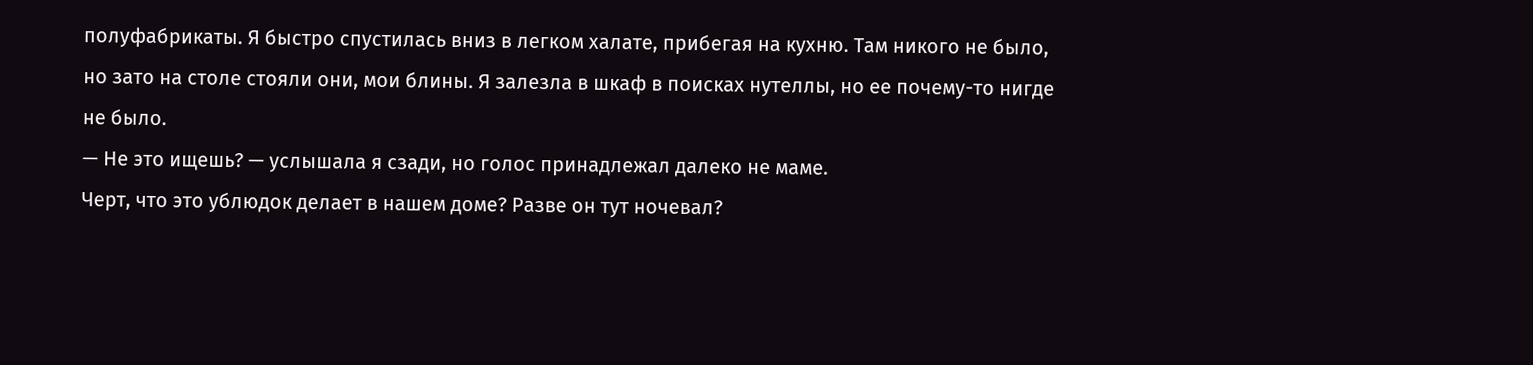полуфабрикаты. Я быстро спустилась вниз в легком халате, прибегая на кухню. Там никого не было, но зато на столе стояли они, мои блины. Я залезла в шкаф в поисках нутеллы, но ее почему-то нигде не было.
— Не это ищешь? — услышала я сзади, но голос принадлежал далеко не маме.
Черт, что это ублюдок делает в нашем доме? Разве он тут ночевал?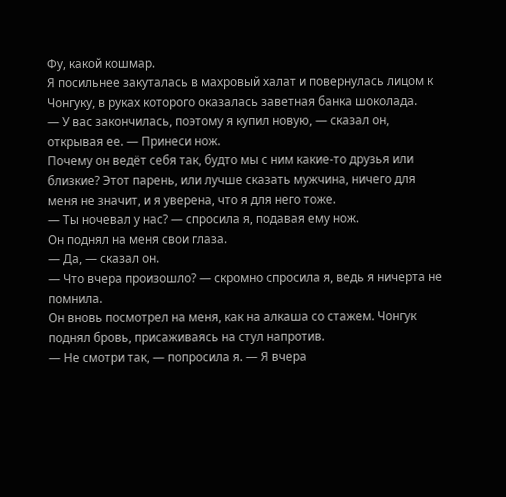Фу, какой кошмар.
Я посильнее закуталась в махровый халат и повернулась лицом к Чонгуку, в руках которого оказалась заветная банка шоколада.
— У вас закончилась, поэтому я купил новую, — сказал он, открывая ее. — Принеси нож.
Почему он ведёт себя так, будто мы с ним какие-то друзья или близкие? Этот парень, или лучше сказать мужчина, ничего для меня не значит, и я уверена, что я для него тоже.
— Ты ночевал у нас? — спросила я, подавая ему нож.
Он поднял на меня свои глаза.
— Да, — сказал он.
— Что вчера произошло? — скромно спросила я, ведь я ничерта не помнила.
Он вновь посмотрел на меня, как на алкаша со стажем. Чонгук поднял бровь, присаживаясь на стул напротив.
— Не смотри так, — попросила я. — Я вчера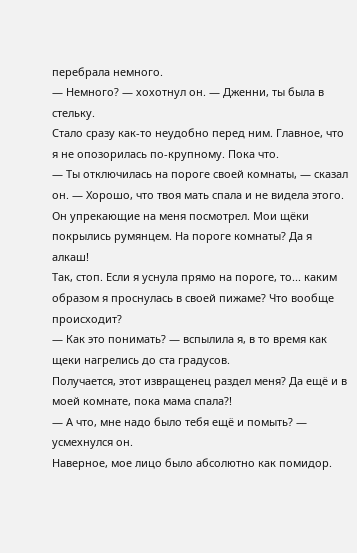перебрала немного.
— Немного? — хохотнул он. — Дженни, ты была в стельку.
Стало сразу как-то неудобно перед ним. Главное, что я не опозорилась по-крупному. Пока что.
— Ты отключилась на пороге своей комнаты, — сказал он. — Хорошо, что твоя мать спала и не видела этого.
Он упрекающие на меня посмотрел. Мои щёки покрылись румянцем. На пороге комнаты? Да я алкаш!
Так, стоп. Если я уснула прямо на пороге, то... каким образом я проснулась в своей пижаме? Что вообще происходит?
— Как это понимать? — вспылила я, в то время как щеки нагрелись до ста градусов.
Получается, этот извращенец раздел меня? Да ещё и в моей комнате, пока мама спала?!
— А что, мне надо было тебя ещё и помыть? — усмехнулся он.
Наверное, мое лицо было абсолютно как помидор.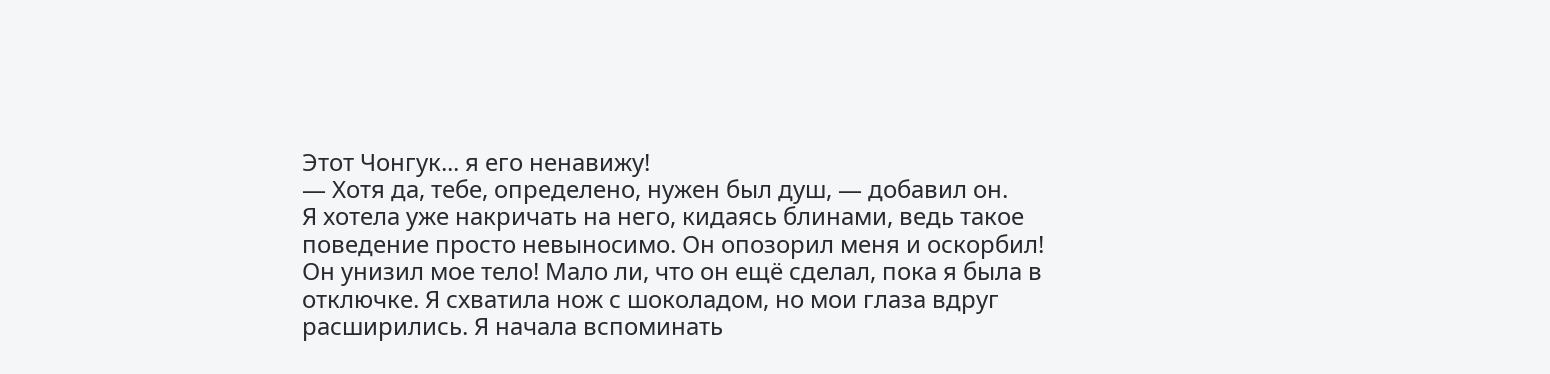Этот Чонгук... я его ненавижу!
— Хотя да, тебе, определено, нужен был душ, — добавил он.
Я хотела уже накричать на него, кидаясь блинами, ведь такое поведение просто невыносимо. Он опозорил меня и оскорбил! Он унизил мое тело! Мало ли, что он ещё сделал, пока я была в отключке. Я схватила нож с шоколадом, но мои глаза вдруг расширились. Я начала вспоминать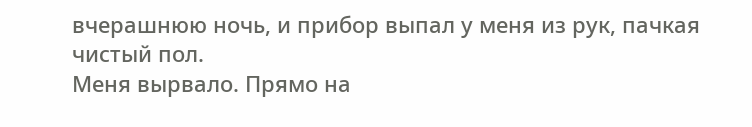вчерашнюю ночь, и прибор выпал у меня из рук, пачкая чистый пол.
Меня вырвало. Прямо на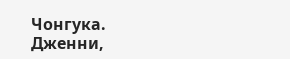Чонгука.
Дженни,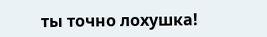ты точно лохушка!